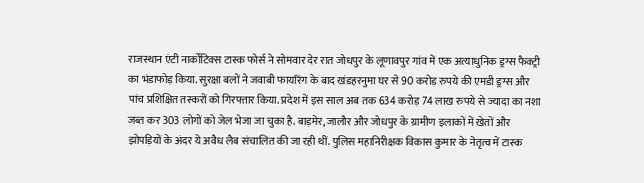राजस्थान एंटी नार्कोटिक्स टास्क फोर्स ने सोमवार देर रात जोधपुर के लूणावपुर गांव में एक अत्याधुनिक ड्रग्स फैक्ट्री का भंडाफोड़ किया. सुरक्षा बलों ने जवाबी फायरिंग के बाद खंडहरनुमा घर से 90 करोड़ रुपये की एमडी ड्रग्स और पांच प्रशिक्षित तस्करों को गिरफ्तार किया. प्रदेश में इस साल अब तक 634 करोड़ 74 लाख रुपये से ज्यादा का नशा जब्त कर 303 लोगों को जेल भेजा जा चुका है. बाड़मेर, जालौर और जोधपुर के ग्रामीण इलाकों में खेतों और झोपड़ियों के अंदर ये अवैध लैब संचालित की जा रही थीं. पुलिस महानिरीक्षक विकास कुमार के नेतृत्व में टास्क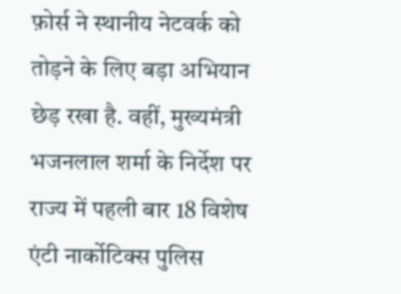फ़ोर्स ने स्थानीय नेटवर्क को तोड़ने के लिए बड़ा अभियान छेड़ रखा है. वहीं, मुख्यमंत्री भजनलाल शर्मा के निर्देश पर राज्य में पहली बार 18 विशेष एंटी नार्कोटिक्स पुलिस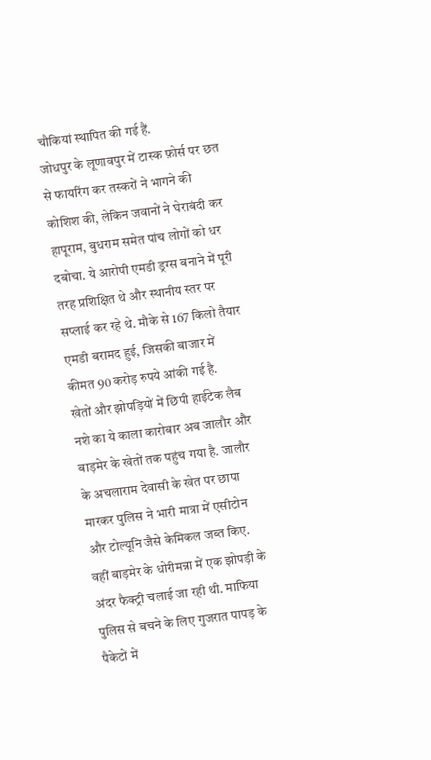चौकियां स्थापित की गई हैं.
जोधपुर के लूणावपुर में टास्क फ़ोर्स पर छत से फायरिंग कर तस्करों ने भागने की कोशिश की, लेकिन जवानों ने घेराबंदी कर हापूराम, बुधराम समेत पांच लोगों को धर दबोचा. ये आरोपी एमडी ड्रग्स बनाने में पूरी तरह प्रशिक्षित थे और स्थानीय स्तर पर सप्लाई कर रहे थे. मौके से 167 किलो तैयार एमडी बरामद हुई, जिसकी बाजार में कीमत 90 करोड़ रुपये आंकी गई है.
खेतों और झोपड़ियों में छिपी हाईटेक लैब
नशे का ये काला कारोबार अब जालौर और बाड़मेर के खेतों तक पहुंच गया है. जालौर के अचलाराम देवासी के खेत पर छापा मारकर पुलिस ने भारी मात्रा में एसीटोन और टोल्यूनि जैसे केमिकल जब्त किए. वहीं बाड़मेर के धोरीमन्ना में एक झोपड़ी के अंदर फैक्ट्री चलाई जा रही थी. माफिया पुलिस से बचने के लिए गुजरात पापड़ के पैकेटों में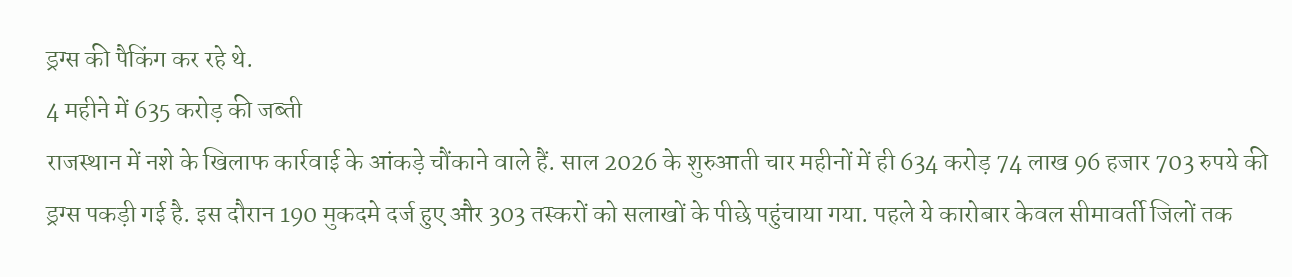ड्रग्स की पैकिंग कर रहे थे.
4 महीने में 635 करोड़ की जब्ती
राजस्थान में नशे के खिलाफ कार्रवाई के आंकड़े चौंकाने वाले हैं. साल 2026 के शुरुआती चार महीनों में ही 634 करोड़ 74 लाख 96 हजार 703 रुपये की ड्रग्स पकड़ी गई है. इस दौरान 190 मुकदमे दर्ज हुए और 303 तस्करों को सलाखों के पीछे पहुंचाया गया. पहले ये कारोबार केवल सीमावर्ती जिलों तक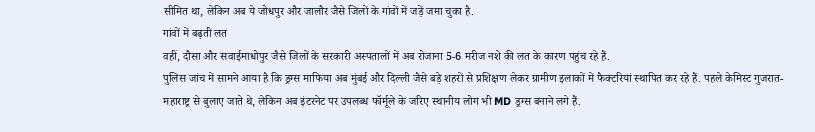सीमित था, लेकिन अब ये जोधपुर और जालौर जैसे जिलों के गांवों में जड़ें जमा चुका है.
गांवों में बढ़ती लत
वहीं, दौसा और सवाईमाधोपुर जैसे जिलों के सरकारी अस्पतालों में अब रोजाना 5-6 मरीज नशे की लत के कारण पहुंच रहे हैं.
पुलिस जांच में सामने आया है कि ड्रग्स माफिया अब मुंबई और दिल्ली जैसे बड़े शहरों से प्रशिक्षण लेकर ग्रामीण इलाकों में फैक्टरियां स्थापित कर रहे हैं. पहले केमिस्ट गुजरात-महाराष्ट्र से बुलाए जाते थे, लेकिन अब इंटरनेट पर उपलब्ध फॉर्मूले के जरिए स्थानीय लोग भी MD ड्रग्स बनाने लगे हैं.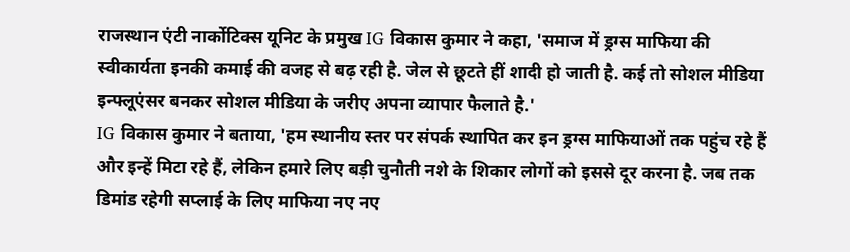राजस्थान एंटी नार्कोटिक्स यूनिट के प्रमुख IG विकास कुमार ने कहा, 'समाज में ड्रग्स माफिया की स्वीकार्यता इनकी कमाई की वजह से बढ़ रही है. जेल से छूटते हीं शादी हो जाती है. कई तो सोशल मीडिया इन्फ्लूएंसर बनकर सोशल मीडिया के जरीए अपना व्यापार फैलाते है.'
IG विकास कुमार ने बताया, 'हम स्थानीय स्तर पर संपर्क स्थापित कर इन ड्रग्स माफियाओं तक पहुंच रहे हैं और इन्हें मिटा रहे हैं, लेकिन हमारे लिए बड़ी चुनौती नशे के शिकार लोगों को इससे दूर करना है. जब तक डिमांड रहेगी सप्लाई के लिए माफिया नए नए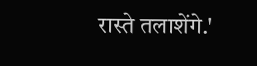रास्ते तलाशेंगे.'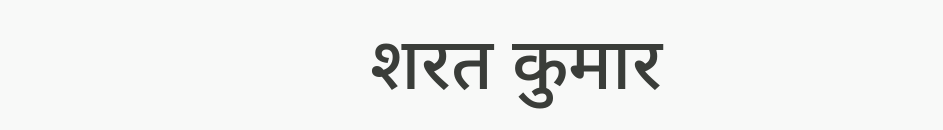शरत कुमार